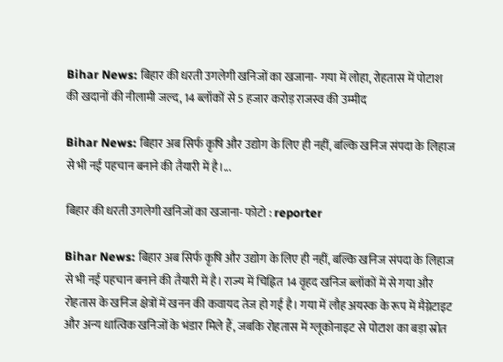Bihar News: बिहार की धरती उगलेगी खनिजों का खजाना- गया में लोहा, रोहतास में पोटाश की खदानों की नीलामी जल्द, 14 ब्लॉकों से 5 हजार करोड़ राजस्व की उम्मीद

Bihar News: बिहार अब सिर्फ कृषि और उद्योग के लिए ही नहीं, बल्कि खनिज संपदा के लिहाज से भी नई पहचान बनाने की तैयारी में है।...

बिहार की धरती उगलेगी खनिजों का खजाना- फोटो : reporter

Bihar News: बिहार अब सिर्फ कृषि और उद्योग के लिए ही नहीं, बल्कि खनिज संपदा के लिहाज से भी नई पहचान बनाने की तैयारी में है। राज्य में चिह्नित 14 वृहद खनिज ब्लॉकों में से गया और रोहतास के खनिज क्षेत्रों में खनन की कवायद तेज हो गई है। गया में लौह अयस्क के रूप में मैग्नेटाइट और अन्य धात्विक खनिजों के भंडार मिले हैं, जबकि रोहतास में ग्लूकोनाइट से पोटाश का बड़ा स्रोत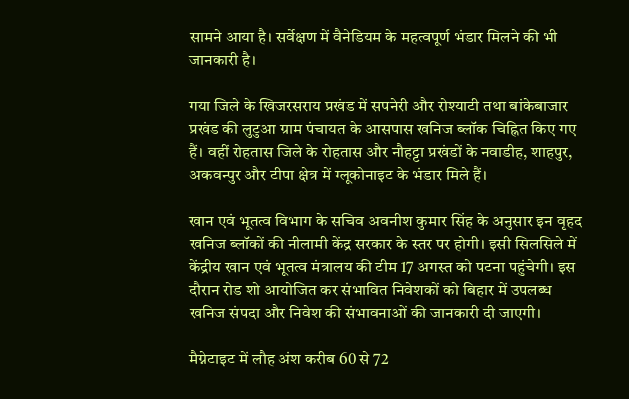सामने आया है। सर्वेक्षण में वैनेडियम के महत्वपूर्ण भंडार मिलने की भी जानकारी है।

गया जिले के खिजरसराय प्रखंड में सपनेरी और रोश्याटी तथा बांकेबाजार प्रखंड की लुटुआ ग्राम पंचायत के आसपास खनिज ब्लॉक चिह्नित किए गए हैं। वहीं रोहतास जिले के रोहतास और नौहट्टा प्रखंडों के नवाडीह, शाहपुर, अकवन्पुर और टीपा क्षेत्र में ग्लूकोनाइट के भंडार मिले हैं।

खान एवं भूतत्व विभाग के सचिव अवनीश कुमार सिंह के अनुसार इन वृहद खनिज ब्लॉकों की नीलामी केंद्र सरकार के स्तर पर होगी। इसी सिलसिले में केंद्रीय खान एवं भूतत्व मंत्रालय की टीम 17 अगस्त को पटना पहुंचेगी। इस दौरान रोड शो आयोजित कर संभावित निवेशकों को बिहार में उपलब्ध खनिज संपदा और निवेश की संभावनाओं की जानकारी दी जाएगी।

मैग्नेटाइट में लौह अंश करीब 60 से 72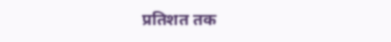प्रतिशत तक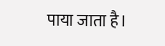पाया जाता है।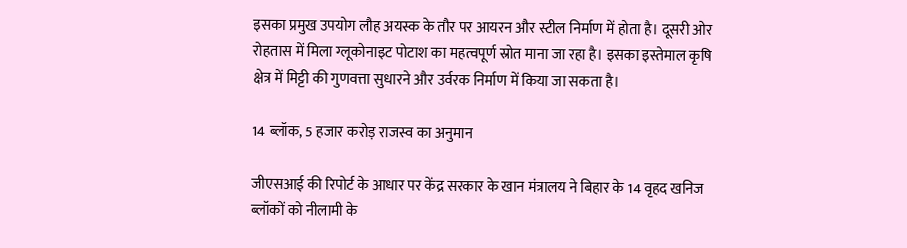इसका प्रमुख उपयोग लौह अयस्क के तौर पर आयरन और स्टील निर्माण में होता है। दूसरी ओर रोहतास में मिला ग्लूकोनाइट पोटाश का महत्वपूर्ण स्रोत माना जा रहा है। इसका इस्तेमाल कृषि क्षेत्र में मिट्टी की गुणवत्ता सुधारने और उर्वरक निर्माण में किया जा सकता है।

14 ब्लॉक, 5 हजार करोड़ राजस्व का अनुमान

जीएसआई की रिपोर्ट के आधार पर केंद्र सरकार के खान मंत्रालय ने बिहार के 14 वृहद खनिज ब्लॉकों को नीलामी के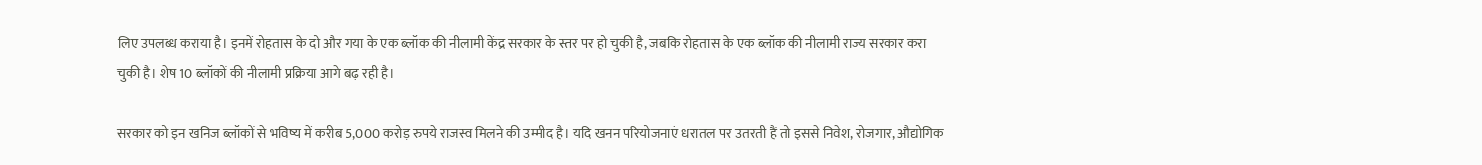लिए उपलब्ध कराया है। इनमें रोहतास के दो और गया के एक ब्लॉक की नीलामी केंद्र सरकार के स्तर पर हो चुकी है, जबकि रोहतास के एक ब्लॉक की नीलामी राज्य सरकार करा चुकी है। शेष 10 ब्लॉकों की नीलामी प्रक्रिया आगे बढ़ रही है।

सरकार को इन खनिज ब्लॉकों से भविष्य में करीब 5,000 करोड़ रुपये राजस्व मिलने की उम्मीद है। यदि खनन परियोजनाएं धरातल पर उतरती हैं तो इससे निवेश, रोजगार, औद्योगिक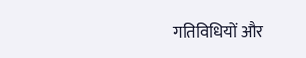गतिविधियों और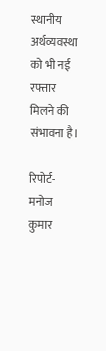स्थानीय अर्थव्यवस्था को भी नई रफ्तार मिलने की संभावना है।

रिपोर्ट- मनोज कुमार